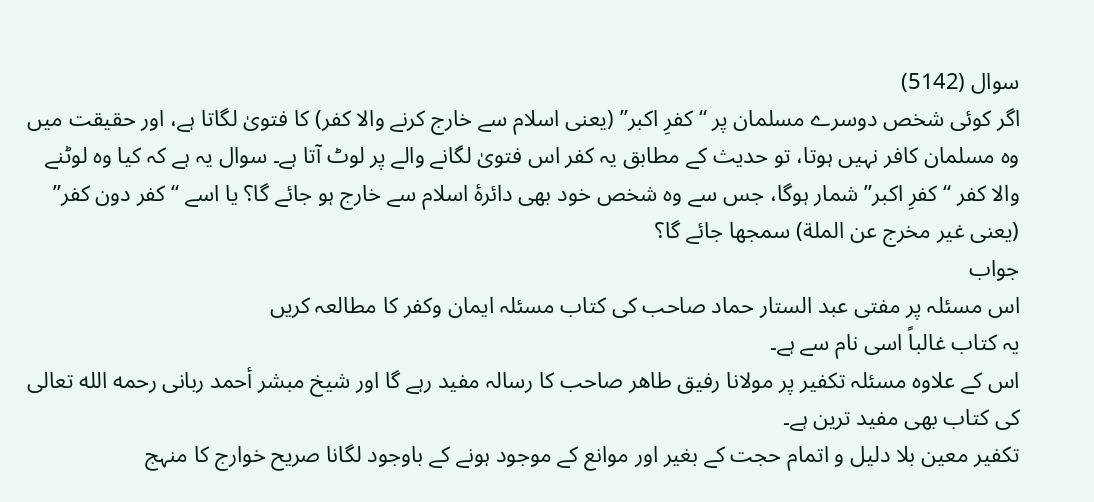سوال (5142)
اگر کوئی شخص دوسرے مسلمان پر “کفرِ اکبر” (یعنی اسلام سے خارج کرنے والا کفر) کا فتویٰ لگاتا ہے، اور حقیقت میں وہ مسلمان کافر نہیں ہوتا، تو حدیث کے مطابق یہ کفر اس فتویٰ لگانے والے پر لوٹ آتا ہے۔ سوال یہ ہے کہ کیا وہ لوٹنے والا کفر “کفرِ اکبر” شمار ہوگا، جس سے وہ شخص خود بھی دائرۂ اسلام سے خارج ہو جائے گا؟ یا اسے “کفر دون کفر” (یعنی غیر مخرج عن الملة) سمجھا جائے گا؟
جواب
اس مسئلہ پر مفتی عبد الستار حماد صاحب کی کتاب مسئلہ ایمان وکفر کا مطالعہ کریں
یہ کتاب غالباً اسی نام سے ہے۔
اس کے علاوہ مسئلہ تکفیر پر مولانا رفیق طاھر صاحب کا رسالہ مفید رہے گا اور شیخ مبشر أحمد ربانی رحمه الله تعالى کی کتاب بھی مفید ترین ہے۔
تکفیر معین بلا دلیل و اتمام حجت کے بغیر اور موانع کے موجود ہونے کے باوجود لگانا صریح خوارج کا منہج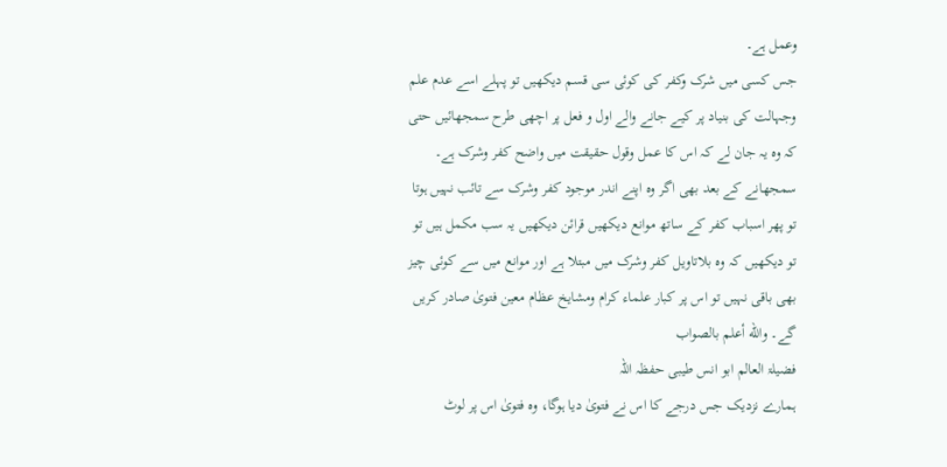وعمل ہے۔
جس کسی میں شرک وکفر کی کوئی سی قسم دیکھیں تو پہلے اسے عدم علم وجہالت کی بنیاد پر کیے جانے والے اول و فعل پر اچھی طرح سمجھائیں حتی کہ وہ یہ جان لے کہ اس کا عمل وقول حقیقت میں واضح کفر وشرک ہے۔
سمجھانے کے بعد بھی اگر وہ اپنے اندر موجود کفر وشرک سے تائب نہیں ہوتا تو پھر اسباب کفر کے ساتھ موانع دیکھیں قرائن دیکھیں یہ سب مکمل ہیں تو تو دیکھیں کہ وہ بلاتاویل کفر وشرک میں مبتلا ہے اور موانع میں سے کوئی چیز بھی باقی نہیں تو اس پر کبار علماء کرام ومشایخ عظام معین فتویٰ صادر کریں گے۔ والله أعلم بالصواب
فضیلۃ العالم ابو انس طیبی حفظہ اللہ
ہمارے نزدیک جس درجے کا اس نے فتویٰ دیا ہوگا، وہ فتویٰ اس پر لوٹ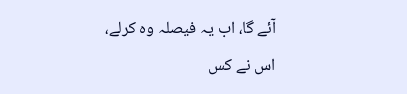آئے گا، اب یہ فیصلہ وہ کرلے، اس نے کس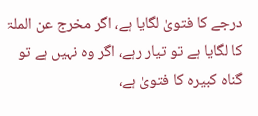درجے کا فتویٰ لگایا ہے، اگر مخرج عن الملۃ کا لگایا ہے تو تیار رہے، اگر وہ نہیں ہے تو گناہ کبیرہ کا فتویٰ ہے،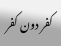کفر دون کفر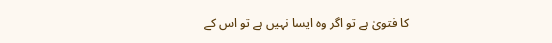کا فتویٰ ہے تو اگر وہ ایسا نہیں ہے تو اس کے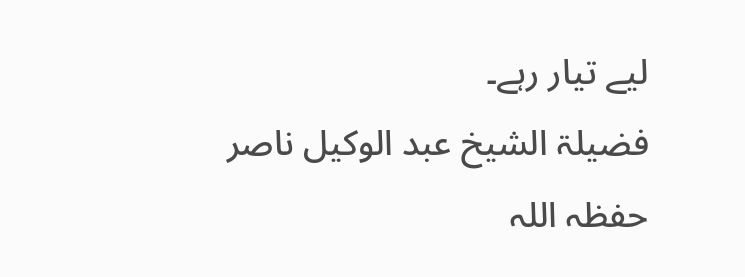لیے تیار رہے۔
فضیلۃ الشیخ عبد الوکیل ناصر حفظہ اللہ